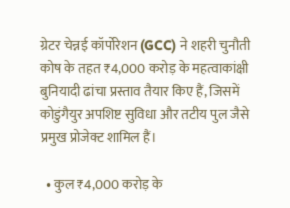ग्रेटर चेन्नई कॉर्पोरेशन (GCC) ने शहरी चुनौती कोष के तहत ₹4,000 करोड़ के महत्वाकांक्षी बुनियादी ढांचा प्रस्ताव तैयार किए हैं, जिसमें कोडुंगैयुर अपशिष्ट सुविधा और तटीय पुल जैसे प्रमुख प्रोजेक्ट शामिल हैं।

  • कुल ₹4,000 करोड़ के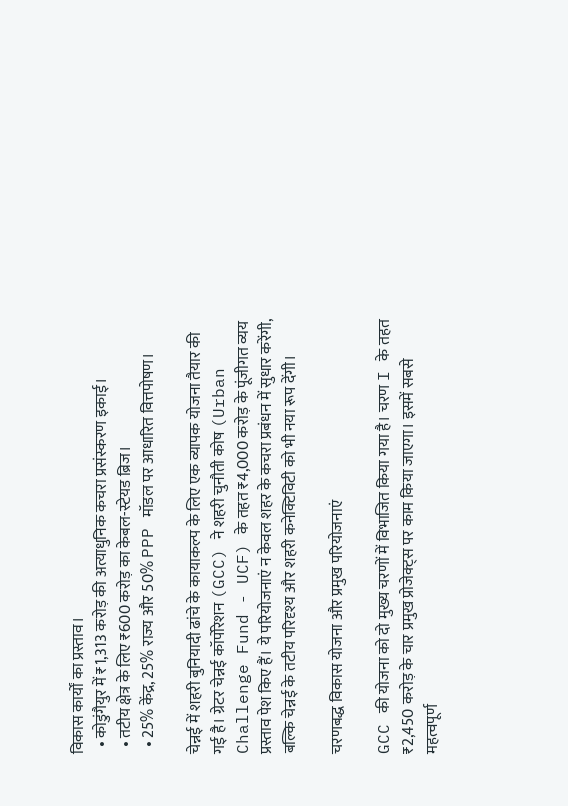विकास कार्यों का प्रस्ताव।
  • कोडुंगैयुर में ₹1,313 करोड़ की अत्याधुनिक कचरा प्रसंस्करण इकाई।
  • तटीय क्षेत्र के लिए ₹600 करोड़ का केबल-स्टेयड ब्रिज।
  • 25% केंद्र, 25% राज्य और 50% PPP मॉडल पर आधारित वित्तपोषण।

चेन्नई में शहरी बुनियादी ढांचे के कायाकल्प के लिए एक व्यापक योजना तैयार की गई है। ग्रेटर चेन्नई कॉर्पोरेशन (GCC) ने शहरी चुनौती कोष (Urban Challenge Fund - UCF) के तहत ₹4,000 करोड़ के पूंजीगत व्यय प्रस्ताव पेश किए हैं। ये परियोजनाएं न केवल शहर के कचरा प्रबंधन में सुधार करेंगी, बल्कि चेन्नई के तटीय परिदृश्य और शहरी कनेक्टिविटी को भी नया रूप देंगी।

चरणबद्ध विकास योजना और प्रमुख परियोजनाएं

GCC की योजना को दो मुख्य चरणों में विभाजित किया गया है। चरण I के तहत ₹2,450 करोड़ के चार प्रमुख प्रोजेक्ट्स पर काम किया जाएगा। इसमें सबसे महत्वपूर्ण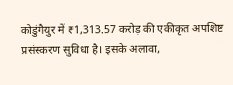कोडुंगैयुर में ₹1,313.57 करोड़ की एकीकृत अपशिष्ट प्रसंस्करण सुविधा है। इसके अलावा,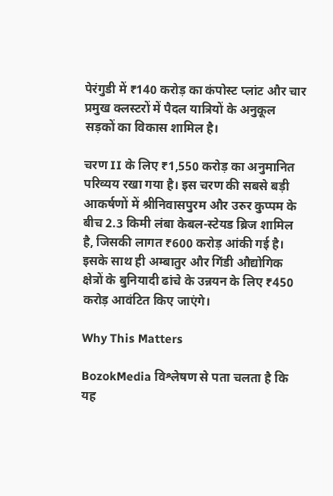पेरंगुडी में ₹140 करोड़ का कंपोस्ट प्लांट और चार प्रमुख क्लस्टरों में पैदल यात्रियों के अनुकूल सड़कों का विकास शामिल है।

चरण II के लिए ₹1,550 करोड़ का अनुमानित परिव्यय रखा गया है। इस चरण की सबसे बड़ी आकर्षणों में श्रीनिवासपुरम और उरुर कुप्पम के बीच 2.3 किमी लंबा केबल-स्टेयड ब्रिज शामिल है, जिसकी लागत ₹600 करोड़ आंकी गई है। इसके साथ ही अम्बातुर और गिंडी औद्योगिक क्षेत्रों के बुनियादी ढांचे के उन्नयन के लिए ₹450 करोड़ आवंटित किए जाएंगे।

Why This Matters

BozokMedia विश्लेषण से पता चलता है कि यह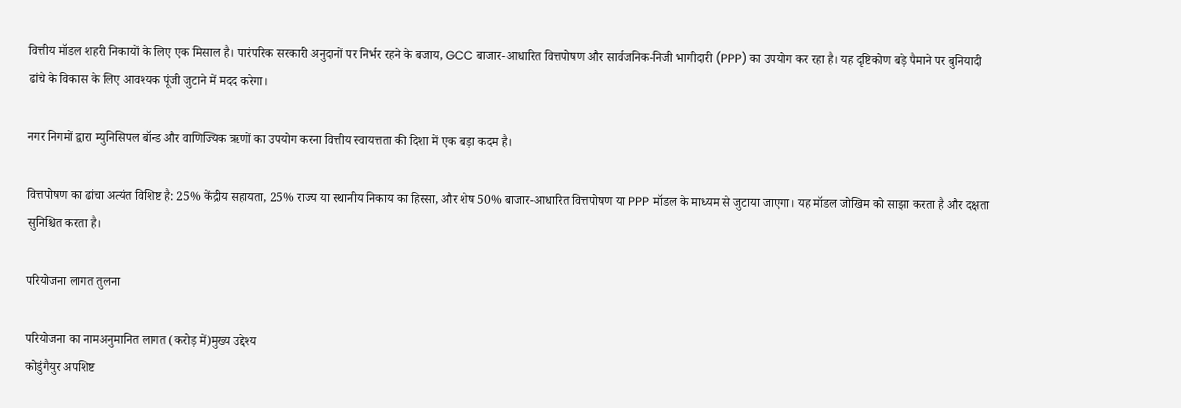वित्तीय मॉडल शहरी निकायों के लिए एक मिसाल है। पारंपरिक सरकारी अनुदानों पर निर्भर रहने के बजाय, GCC बाजार-आधारित वित्तपोषण और सार्वजनिक-निजी भागीदारी (PPP) का उपयोग कर रहा है। यह दृष्टिकोण बड़े पैमाने पर बुनियादी ढांचे के विकास के लिए आवश्यक पूंजी जुटाने में मदद करेगा।

नगर निगमों द्वारा म्युनिसिपल बॉन्ड और वाणिज्यिक ऋणों का उपयोग करना वित्तीय स्वायत्तता की दिशा में एक बड़ा कदम है।

वित्तपोषण का ढांचा अत्यंत विशिष्ट है: 25% केंद्रीय सहायता, 25% राज्य या स्थानीय निकाय का हिस्सा, और शेष 50% बाजार-आधारित वित्तपोषण या PPP मॉडल के माध्यम से जुटाया जाएगा। यह मॉडल जोखिम को साझा करता है और दक्षता सुनिश्चित करता है।

परियोजना लागत तुलना

परियोजना का नामअनुमानित लागत (करोड़ में)मुख्य उद्देश्य
कोडुंगैयुर अपशिष्ट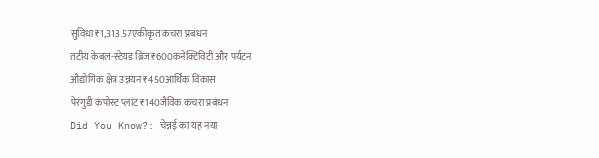सुविधा₹1,313.57एकीकृत कचरा प्रबंधन
तटीय केबल-स्टेयड ब्रिज₹600कनेक्टिविटी और पर्यटन
औद्योगिक क्षेत्र उन्नयन₹450आर्थिक विकास
पेरंगुडी कंपोस्ट प्लांट₹140जैविक कचरा प्रबंधन
Did You Know?: चेन्नई का यह नया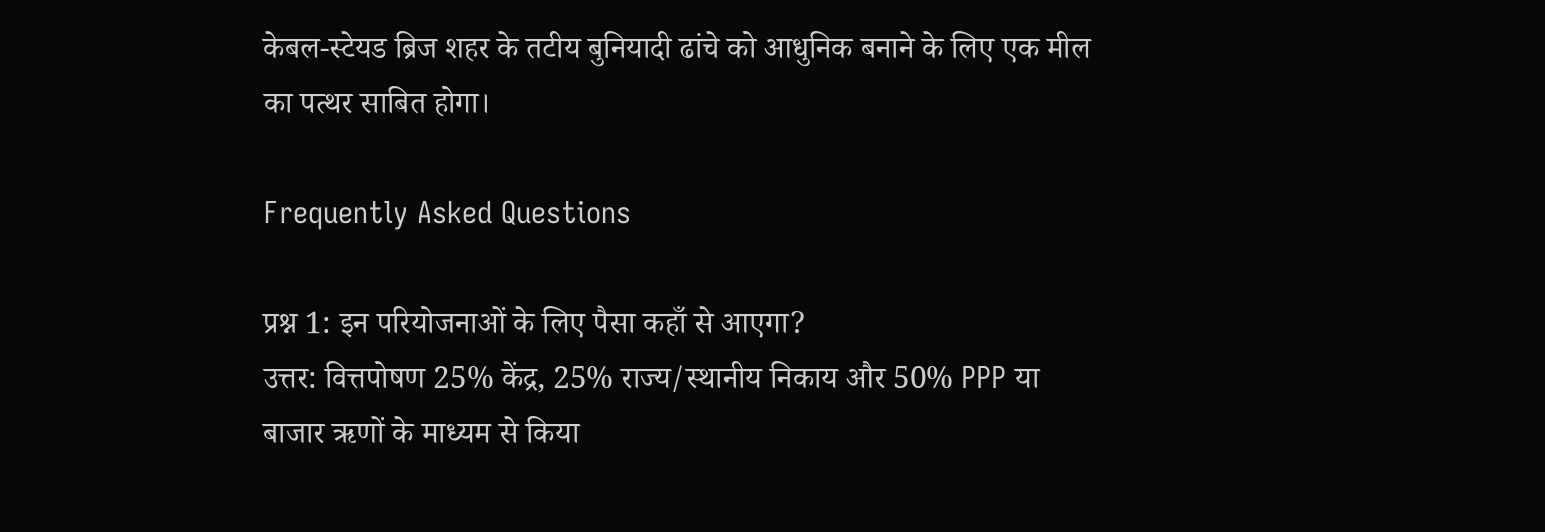केबल-स्टेयड ब्रिज शहर के तटीय बुनियादी ढांचे को आधुनिक बनाने के लिए एक मील का पत्थर साबित होगा।

Frequently Asked Questions

प्रश्न 1: इन परियोजनाओं के लिए पैसा कहाँ से आएगा?
उत्तर: वित्तपोषण 25% केंद्र, 25% राज्य/स्थानीय निकाय और 50% PPP या बाजार ऋणों के माध्यम से किया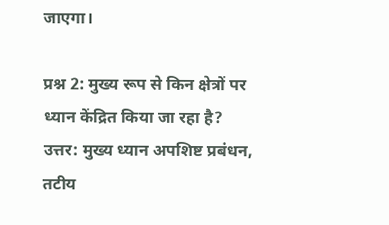जाएगा।

प्रश्न 2: मुख्य रूप से किन क्षेत्रों पर ध्यान केंद्रित किया जा रहा है?
उत्तर: मुख्य ध्यान अपशिष्ट प्रबंधन, तटीय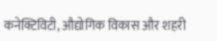कनेक्टिविटी, औद्योगिक विकास और शहरी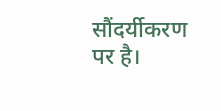सौंदर्यीकरण पर है।